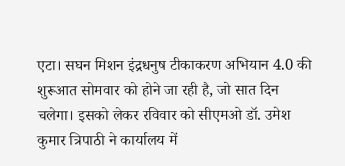एटा। सघन मिशन इंद्रधनुष टीकाकरण अभियान 4.0 की शुरूआत सोमवार को होने जा रही है, जो सात दिन चलेगा। इसको लेकर रविवार को सीएमओ डॉ. उमेश कुमार त्रिपाठी ने कार्यालय में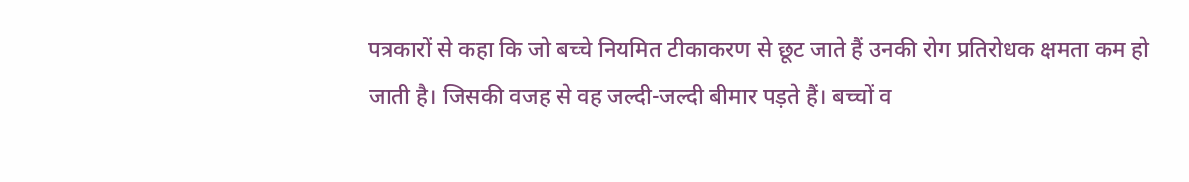पत्रकारों से कहा कि जो बच्चे नियमित टीकाकरण से छूट जाते हैं उनकी रोग प्रतिरोधक क्षमता कम हो जाती है। जिसकी वजह से वह जल्दी-जल्दी बीमार पड़ते हैं। बच्चों व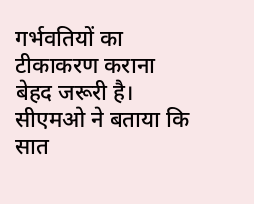गर्भवतियों का टीकाकरण कराना बेहद जरूरी है।
सीएमओ ने बताया कि सात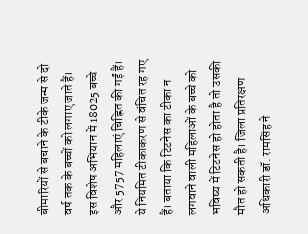बीमारियों से बचाने के टीके जन्म से दो वर्ष तक के बच्चों को लगाए जाते हैं। इस विशेष अभियान में 18025 बच्चे और 5757 महिलाएं चिह्नित की गईं हैं। ये नियमित टीकाकरण से वंचित रह गए हैं। बताया कि टिटनेस का टीका न लगवाने वाली महिलाओं के बच्चे को भविष्य में टिटनेस हो होता है तो उसकी मौत हो सकती है। जिला प्रतिरक्षण अधिकारी डॉ. रामसिंह ने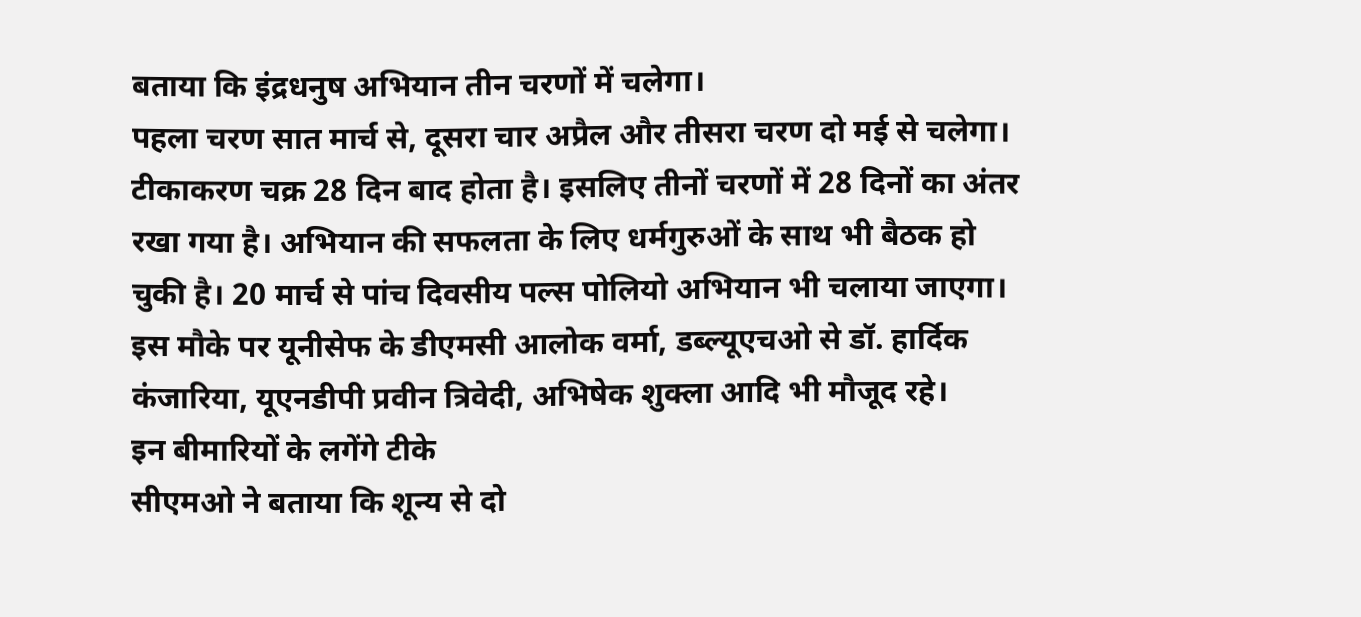बताया कि इंद्रधनुष अभियान तीन चरणों में चलेगा।
पहला चरण सात मार्च से, दूसरा चार अप्रैल और तीसरा चरण दो मई से चलेगा। टीकाकरण चक्र 28 दिन बाद होता है। इसलिए तीनों चरणों में 28 दिनों का अंतर रखा गया है। अभियान की सफलता के लिए धर्मगुरुओं के साथ भी बैठक हो चुकी है। 20 मार्च से पांच दिवसीय पल्स पोलियो अभियान भी चलाया जाएगा। इस मौके पर यूनीसेफ के डीएमसी आलोक वर्मा, डब्ल्यूएचओ से डॉ. हार्दिक कंजारिया, यूएनडीपी प्रवीन त्रिवेदी, अभिषेक शुक्ला आदि भी मौजूद रहे।
इन बीमारियों के लगेंगे टीके
सीएमओ ने बताया कि शून्य से दो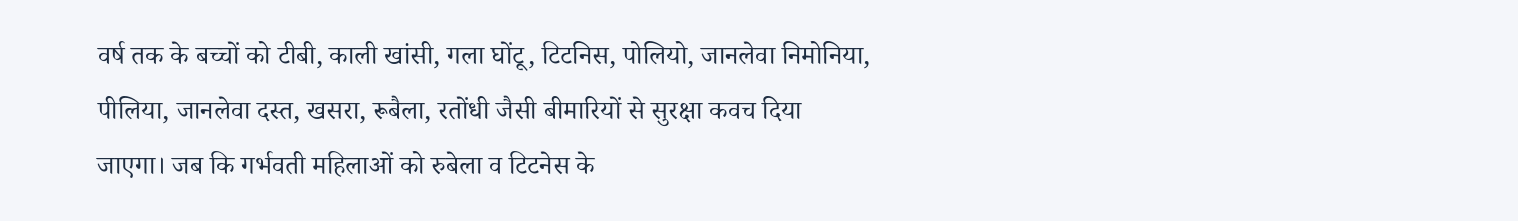वर्ष तक के बच्चों को टीबी, काली खांसी, गला घोंटू, टिटनिस, पोलियो, जानलेवा निमोनिया, पीलिया, जानलेवा दस्त, खसरा, रूबैला, रतोंधी जैसी बीमारियों से सुरक्षा कवच दिया जाएगा। जब कि गर्भवती महिलाओं को रुबेला व टिटनेस के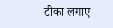टीका लगाए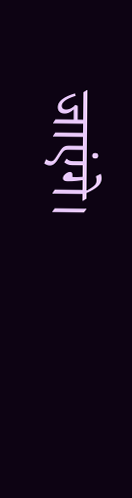जाएंगे।